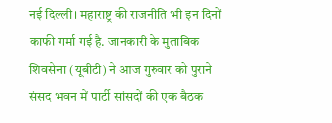नई दिल्ली। महाराष्ट्र की राजनीति भी इन दिनों काफी गर्मा गई है. जानकारी के मुताबिक शिवसेना (यूबीटी) ने आज गुरुवार को पुराने संसद भवन में पार्टी सांसदों की एक बैठक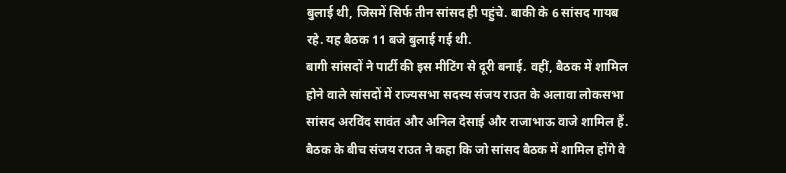बुलाई थी, जिसमें सिर्फ तीन सांसद ही पहुंचे. बाकी के 6 सांसद गायब रहे. यह बैठक 11 बजे बुलाई गई थी.
बागी सांसदों ने पार्टी की इस मीटिंग से दूरी बनाई. वहीं, बैठक में शामिल होने वाले सांसदों में राज्यसभा सदस्य संजय राउत के अलावा लोकसभा सांसद अरविंद सावंत और अनिल देसाई और राजाभाऊ वाजे शामिल हैं. बैठक के बीच संजय राउत ने कहा कि जो सांसद बैठक में शामिल होंगे वे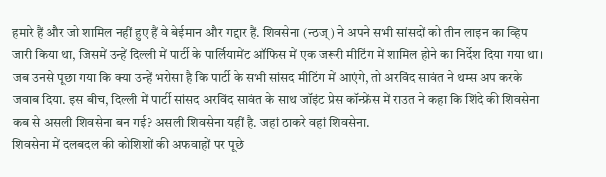हमारे हैं और जो शामिल नहीं हुए हैं वे बेईमान और गद्दार हैं. शिवसेना (न्ठज्) ने अपने सभी सांसदों को तीन लाइन का व्हिप जारी किया था, जिसमें उन्हें दिल्ली में पार्टी के पार्लियामेंट ऑफिस में एक जरूरी मीटिंग में शामिल होने का निर्देश दिया गया था।
जब उनसे पूछा गया कि क्या उन्हें भरोसा है कि पार्टी के सभी सांसद मीटिंग में आएंगे, तो अरविंद सावंत ने थम्स अप करके जवाब दिया. इस बीच, दिल्ली में पार्टी सांसद अरविंद सावंत के साथ जॉइंट प्रेस कॉन्फ्रेंस में राउत ने कहा कि शिंदे की शिवसेना कब से असली शिवसेना बन गई? असली शिवसेना यहीं है. जहां ठाकरे वहां शिवसेना.
शिवसेना में दलबदल की कोशिशों की अफवाहों पर पूछे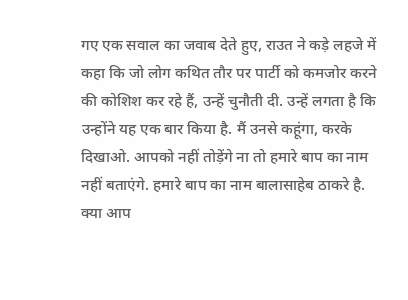गए एक सवाल का जवाब देते हुए, राउत ने कड़े लहजे में कहा कि जो लोग कथित तौर पर पार्टी को कमजोर करने की कोशिश कर रहे हैं, उन्हें चुनौती दी. उन्हें लगता है कि उन्होंने यह एक बार किया है. मैं उनसे कहूंगा, करके दिखाओ. आपको नहीं तोड़ेंगे ना तो हमारे बाप का नाम नहीं बताएंगे. हमारे बाप का नाम बालासाहेब ठाकरे है. क्या आप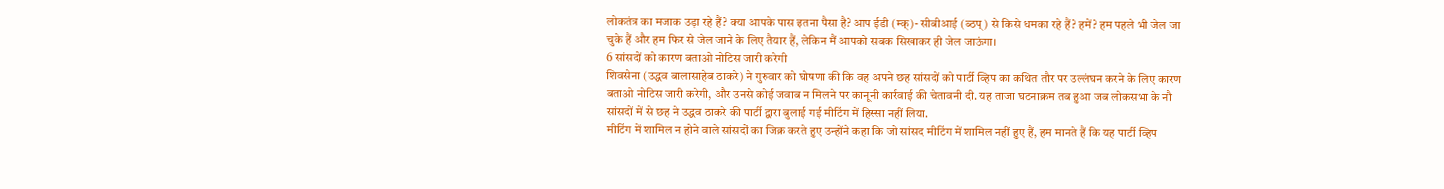लोकतंत्र का मजाक उड़ा रहे हैं? क्या आपके पास इतना पैसा है? आप ईडी (म्क्)- सीबीआई (ब्ठप्) से किसे धमका रहे हैं? हमें? हम पहले भी जेल जा चुके हैं और हम फिर से जेल जाने के लिए तैयार हैं, लेकिन मैं आपको सबक सिखाकर ही जेल जाऊंगा।
6 सांसदों को कारण बताओ नोटिस जारी करेगी
शिवसेना (उद्धव बालासाहेब ठाकरे) ने गुरुवार को घोषणा की कि वह अपने छह सांसदों को पार्टी व्हिप का कथित तौर पर उल्लंघन करने के लिए कारण बताओ नोटिस जारी करेगी, और उनसे कोई जवाब न मिलने पर कानूनी कार्रवाई की चेतावनी दी. यह ताजा घटनाक्रम तब हुआ जब लोकसभा के नौ सांसदों में से छह ने उद्धव ठाकरे की पार्टी द्वारा बुलाई गई मीटिंग में हिस्सा नहीं लिया.
मीटिंग में शामिल न होने वाले सांसदों का जिक्र करते हुए उन्होंने कहा कि जो सांसद मीटिंग में शामिल नहीं हुए हैं, हम मानते हैं कि यह पार्टी व्हिप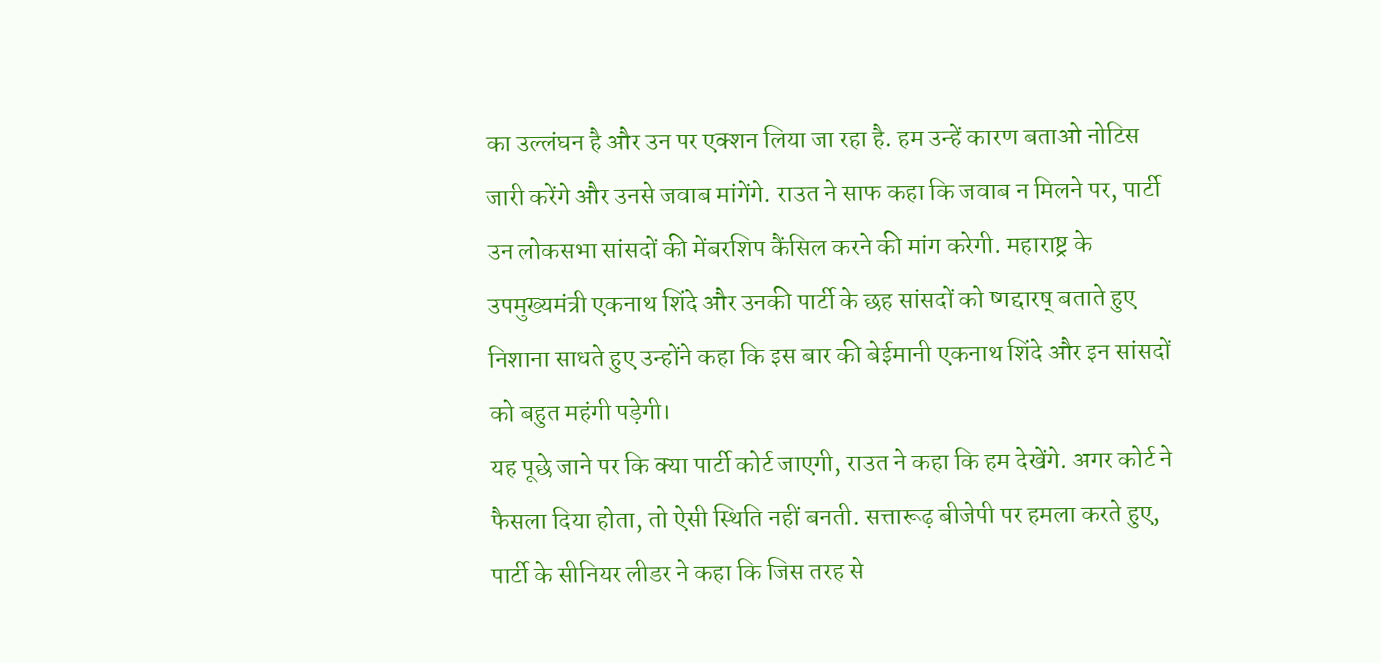का उल्लंघन है और उन पर एक्शन लिया जा रहा है. हम उन्हें कारण बताओ नोटिस जारी करेंगे और उनसे जवाब मांगेंगे. राउत ने साफ कहा कि जवाब न मिलने पर, पार्टी उन लोकसभा सांसदों की मेंबरशिप कैंसिल करने की मांग करेगी. महाराष्ट्र के उपमुख्यमंत्री एकनाथ शिंदे और उनकी पार्टी के छह सांसदों को ष्गद्दारष् बताते हुए निशाना साधते हुए उन्होंने कहा कि इस बार की बेईमानी एकनाथ शिंदे और इन सांसदों को बहुत महंगी पड़ेगी।
यह पूछे जाने पर कि क्या पार्टी कोर्ट जाएगी, राउत ने कहा कि हम देखेंगे. अगर कोर्ट ने फैसला दिया होता, तो ऐसी स्थिति नहीं बनती. सत्तारूढ़ बीजेपी पर हमला करते हुए, पार्टी के सीनियर लीडर ने कहा कि जिस तरह से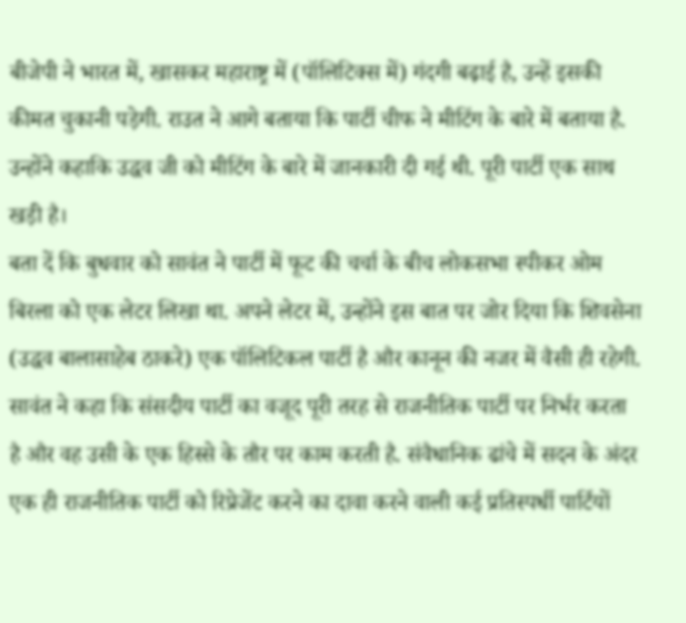बीजेपी ने भारत में, खासकर महाराष्ट्र में (पॉलिटिक्स में) गंदगी बढ़ाई है, उन्हें इसकी कीमत चुकानी पड़ेगी. राउत ने आगे बताया कि पार्टी चीफ ने मीटिंग के बारे में बताया है. उन्होंने कहाकि उद्धव जी को मीटिंग के बारे में जानकारी दी गई थी. पूरी पार्टी एक साथ खड़ी है।
बता दें कि बुधवार को सावंत ने पार्टी में फूट की चर्चा के बीच लोकसभा स्पीकर ओम बिरला को एक लेटर लिखा था. अपने लेटर में, उन्होंने इस बात पर जोर दिया कि शिवसेना (उद्धव बालासाहेब ठाकरे) एक पॉलिटिकल पार्टी है और कानून की नजर में वैसी ही रहेगी.
सावंत ने कहा कि संसदीय पार्टी का वजूद पूरी तरह से राजनीतिक पार्टी पर निर्भर करता है और वह उसी के एक हिस्से के तौर पर काम करती है. संवैधानिक ढांचे में सदन के अंदर एक ही राजनीतिक पार्टी को रिप्रेजेंट करने का दावा करने वाली कई प्रतिस्पर्धी पार्टियों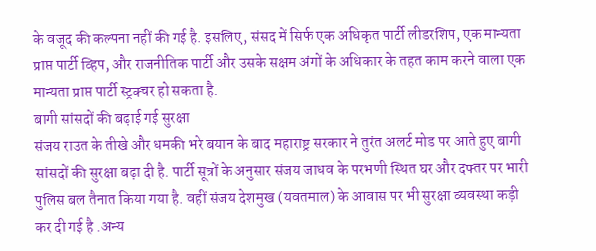के वजूद की कल्पना नहीं की गई है. इसलिए, संसद में सिर्फ एक अधिकृत पार्टी लीडरशिप, एक मान्यता प्राप्त पार्टी व्हिप, और राजनीतिक पार्टी और उसके सक्षम अंगों के अधिकार के तहत काम करने वाला एक मान्यता प्राप्त पार्टी स्ट्रक्चर हो सकता है.
बागी सांसदों की बढ़ाई गई सुरक्षा
संजय राउत के तीखे और धमकी भरे बयान के बाद महाराष्ट्र सरकार ने तुरंत अलर्ट मोड पर आते हुए बागी सांसदों की सुरक्षा बढ़ा दी है. पार्टी सूत्रों के अनुसार संजय जाधव के परभणी स्थित घर और दफ्तर पर भारी पुलिस बल तैनात किया गया है. वहीं संजय देशमुख (यवतमाल) के आवास पर भी सुरक्षा व्यवस्था कड़ी कर दी गई है .अन्य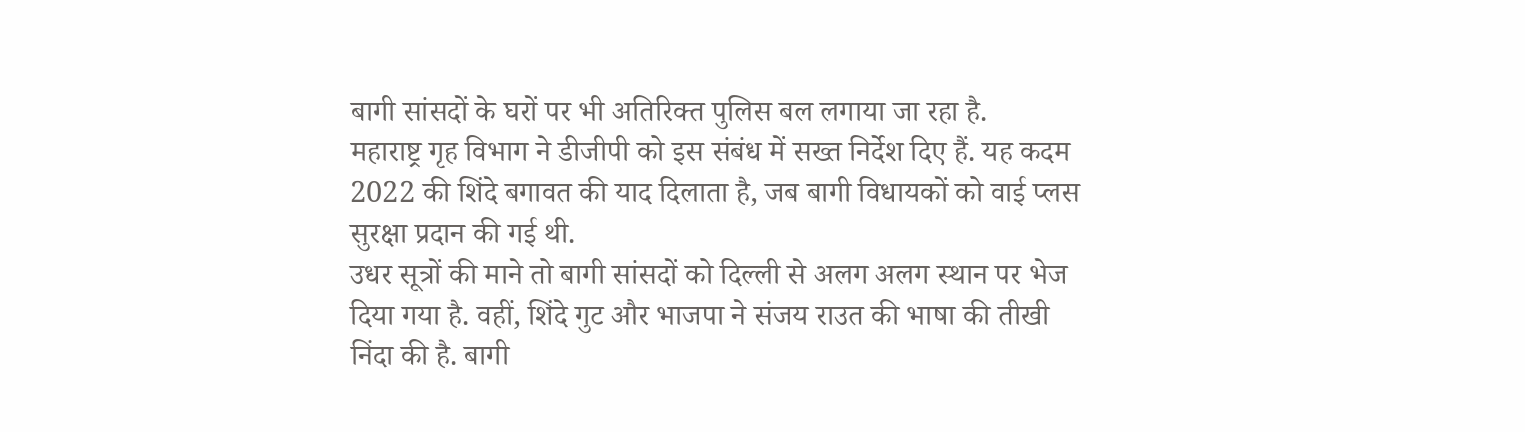बागी सांसदों के घरों पर भी अतिरिक्त पुलिस बल लगाया जा रहा है.
महाराष्ट्र गृह विभाग ने डीजीपी को इस संबंध में सख्त निर्देश दिए हैं. यह कदम 2022 की शिंदे बगावत की याद दिलाता है, जब बागी विधायकों को वाई प्लस सुरक्षा प्रदान की गई थी.
उधर सूत्रों की माने तो बागी सांसदों को दिल्ली से अलग अलग स्थान पर भेज दिया गया है. वहीं, शिंदे गुट और भाजपा ने संजय राउत की भाषा की तीखी निंदा की है. बागी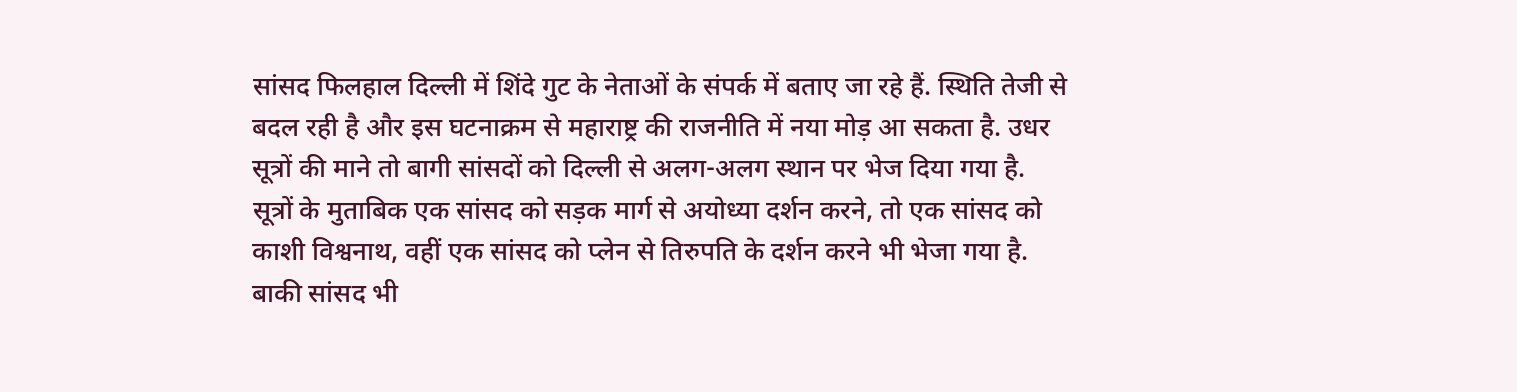सांसद फिलहाल दिल्ली में शिंदे गुट के नेताओं के संपर्क में बताए जा रहे हैं. स्थिति तेजी से बदल रही है और इस घटनाक्रम से महाराष्ट्र की राजनीति में नया मोड़ आ सकता है. उधर सूत्रों की माने तो बागी सांसदों को दिल्ली से अलग-अलग स्थान पर भेज दिया गया है. सूत्रों के मुताबिक एक सांसद को सड़क मार्ग से अयोध्या दर्शन करने, तो एक सांसद को काशी विश्वनाथ, वहीं एक सांसद को प्लेन से तिरुपति के दर्शन करने भी भेजा गया है. बाकी सांसद भी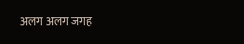अलग अलग जगह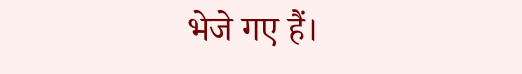भेजे गए हैं।